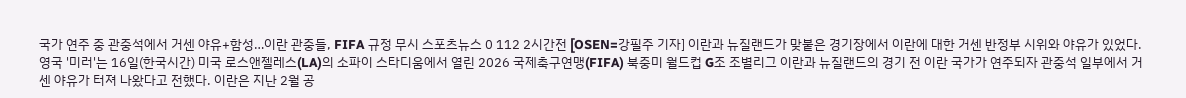국가 연주 중 관중석에서 거센 야유+함성…이란 관중들, FIFA 규정 무시 스포츠뉴스 0 112 2시간전 [OSEN=강필주 기자] 이란과 뉴질랜드가 맞붙은 경기장에서 이란에 대한 거센 반정부 시위와 야유가 있었다.영국 '미러'는 16일(한국시간) 미국 로스앤젤레스(LA)의 소파이 스타디움에서 열린 2026 국제축구연맹(FIFA) 북중미 월드컵 G조 조별리그 이란과 뉴질랜드의 경기 전 이란 국가가 연주되자 관중석 일부에서 거센 야유가 터져 나왔다고 전했다. 이란은 지난 2월 공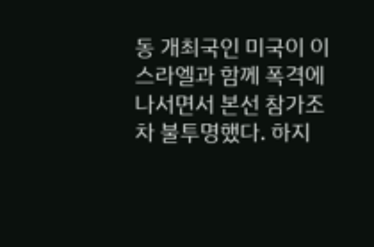동 개최국인 미국이 이스라엘과 함께 폭격에 나서면서 본선 참가조차 불투명했다. 하지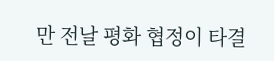만 전날 평화 협정이 타결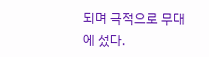되며 극적으로 무대에 섰다.